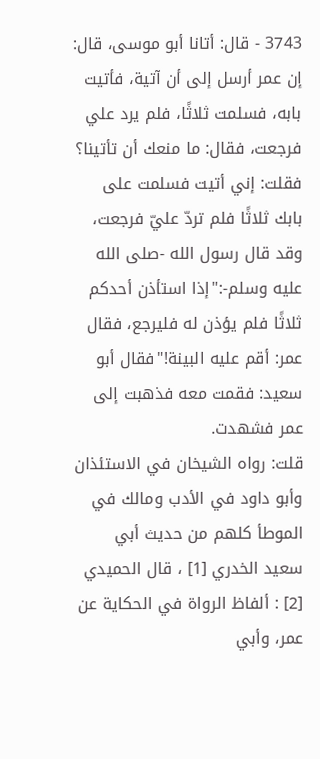3743 - قال: أتانا أبو موسى، قال: إن عمر أرسل إلى أن آتية، فأتيت بابه، فسلمت ثلاثًا، فلم يرد علي فرجعت، فقال: ما منعك أن تأتينا؟ فقلت: إني أتيت فسلمت على بابك ثلاثًا فلم تردّ عليّ فرجعت، وقد قال رسول الله -صلى الله عليه وسلم-:"إذا استأذن أحدكم ثلاثًا فلم يؤذن له فليرجع، فقال عمر: أقم عليه البينة!"فقال أبو سعيد: فقمت معه فذهبت إلى عمر فشهدت.
قلت: رواه الشيخان في الاستئذان وأبو داود في الأدب ومالك في الموطأ كلهم من حديث أبي سعيد الخدري [1] ، قال الحميدي [2] : ألفاظ الرواة في الحكاية عن عمر، وأبي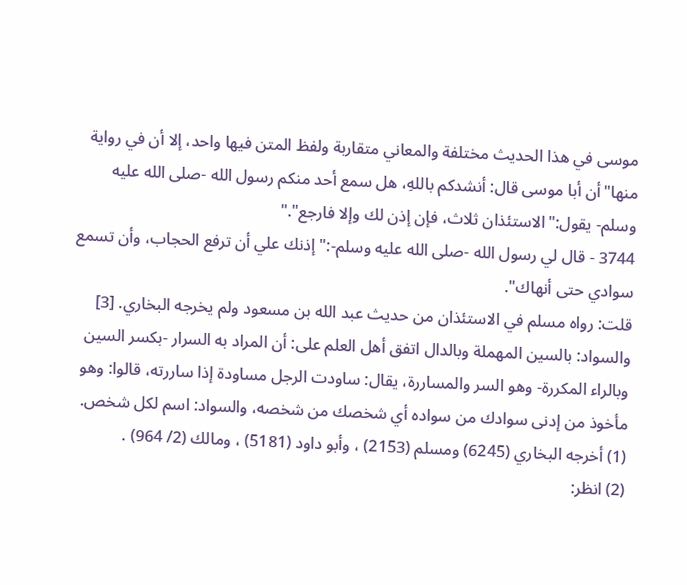موسى في هذا الحديث مختلفة والمعاني متقاربة ولفظ المتن فيها واحد، إلا أن في رواية منها"أن أبا موسى قال: أنشدكم باللهِ، هل سمع أحد منكم رسول الله -صلى الله عليه وسلم- يقول:"الاستئذان ثلاث، فإن إذن لك وإلا فارجع"."
3744 - قال لي رسول الله -صلى الله عليه وسلم-:"إذنك علي أن ترفع الحجاب، وأن تسمع سوادي حتى أنهاك".
قلت: رواه مسلم في الاستئذان من حديث عبد الله بن مسعود ولم يخرجه البخاري. [3]
والسواد: بالسين المهملة وبالدال اتفق أهل العلم على: أن المراد به السرار -بكسر السين وبالراء المكررة- وهو السر والمساررة، يقال: ساودت الرجل مساودة إذا ساررته، قالوا: وهو مأخوذ من إدنى سوادك من سواده أي شخصك من شخصه، والسواد: اسم لكل شخص.
(1) أخرجه البخاري (6245) ومسلم (2153) ، وأبو داود (5181) ، ومالك (2/ 964) .
(2) انظر: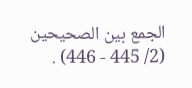الجمع بين الصحيحين (2/ 445 - 446) .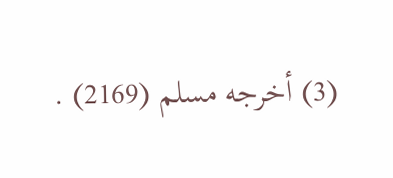(3) أخرجه مسلم (2169) .